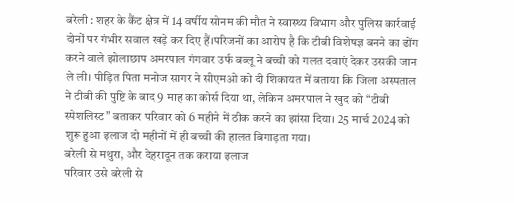बरेली : शहर के कैंट क्षेत्र में 14 वर्षीय सोनम की मौत ने स्वास्थ्य विभाग और पुलिस कार्रवाई दोनों पर गंभीर सवाल खड़े कर दिए हैं।परिजनों का आरोप है कि टीबी विशेषज्ञ बनने का ढोंग करने वाले झोलाछाप अमरपाल गंगवार उर्फ बब्लू ने बच्ची को गलत दवाएं देकर उसकी जान ले ली। पीड़ित पिता मनोज सागर ने सीएमओ को दी शिकायत में बताया कि जिला अस्पताल ने टीबी की पुष्टि के बाद 9 माह का कोर्स दिया था, लेकिन अमरपाल ने खुद को “टीबी स्पेशलिस्ट” बताकर परिवार को 6 महीने में ठीक करने का झांसा दिया। 25 मार्च 2024 को शुरू हुआ इलाज दो महीनों में ही बच्ची की हालत बिगाड़ता गया।
बरेली से मथुरा, और देहरादून तक कराया इलाज
परिवार उसे बरेली से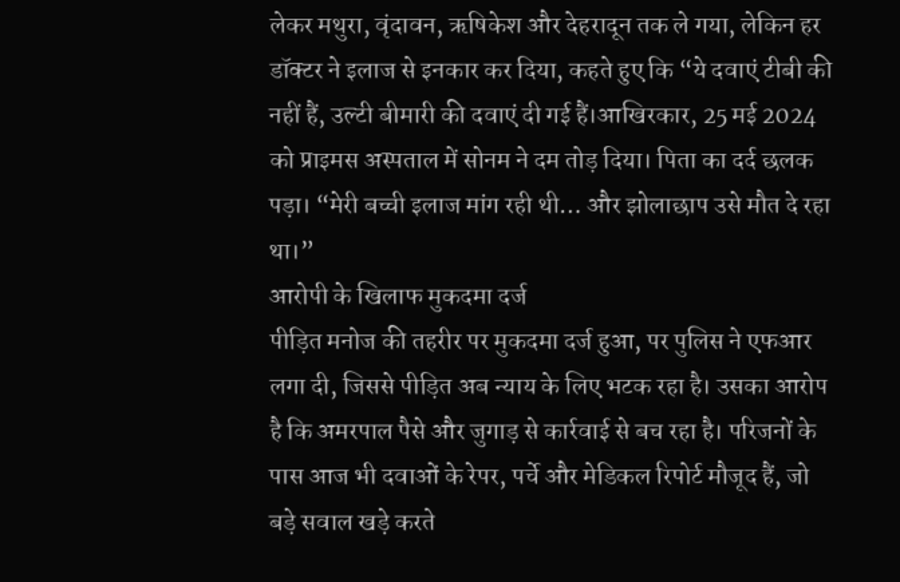लेकर मथुरा, वृंदावन, ऋषिकेश और देहरादून तक ले गया, लेकिन हर डॉक्टर ने इलाज से इनकार कर दिया, कहते हुए कि “ये दवाएं टीबी की नहीं हैं, उल्टी बीमारी की दवाएं दी गई हैं।आखिरकार, 25 मई 2024 को प्राइमस अस्पताल में सोनम ने दम तोड़ दिया। पिता का दर्द छलक पड़ा। “मेरी बच्ची इलाज मांग रही थी… और झोलाछाप उसे मौत दे रहा था।”
आरोपी के खिलाफ मुकदमा दर्ज
पीड़ित मनोज की तहरीर पर मुकदमा दर्ज हुआ, पर पुलिस ने एफआर लगा दी, जिससे पीड़ित अब न्याय के लिए भटक रहा है। उसका आरोप है कि अमरपाल पैसे और जुगाड़ से कार्रवाई से बच रहा है। परिजनों के पास आज भी दवाओं के रेपर, पर्चे और मेडिकल रिपोर्ट मौजूद हैं, जो बड़े सवाल खड़े करते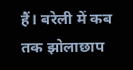हैं। बरेली में कब तक झोलाछाप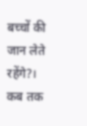बच्चों की जान लेते रहेंगे?। कब तक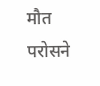मौत परोसने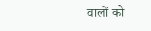वालों को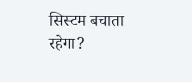सिस्टम बचाता रहेगा?